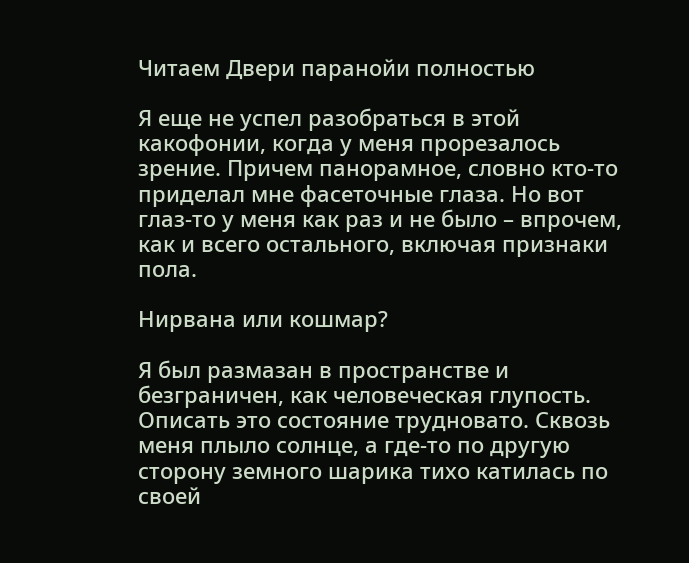Читаем Двери паранойи полностью

Я еще не успел разобраться в этой какофонии, когда у меня прорезалось зрение. Причем панорамное, словно кто-то приделал мне фасеточные глаза. Но вот глаз-то у меня как раз и не было – впрочем, как и всего остального, включая признаки пола.

Нирвана или кошмар?

Я был размазан в пространстве и безграничен, как человеческая глупость. Описать это состояние трудновато. Сквозь меня плыло солнце, а где-то по другую сторону земного шарика тихо катилась по своей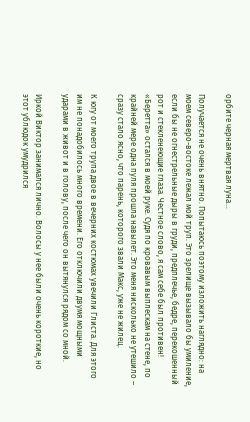орбите черная мертвая луна…

Получается не очень внятно. Попытаюсь поэтому изложить наглядно: на моем северо-востоке лежал мой труп. Это зрелище вызывало бы умиление, если бы не огнестрельные дыры в груди, предплечье, бедре, перекошенный рот и стекленеющие глаза. Честное слово, я сам себе был противен! «Беретта» остался в моей руке. Судя по кровавым выплескам на стене, по крайней мере одна пуля прошла навылет. Это меня нисколько не утешило – сразу стало ясно, что парень, которого звали Макс, уже не жилец.

К югу от моего трупа двое в вечерних костюмах увечили Глиста. Для этого им не понадобилось много времени. Его отключили двумя мощными ударами в живот и в голову, после чего он вытянулся рядом со мной.

Иркой Виктор занимался лично. Волосы у нее были очень короткие, но этот ублюдок умудрился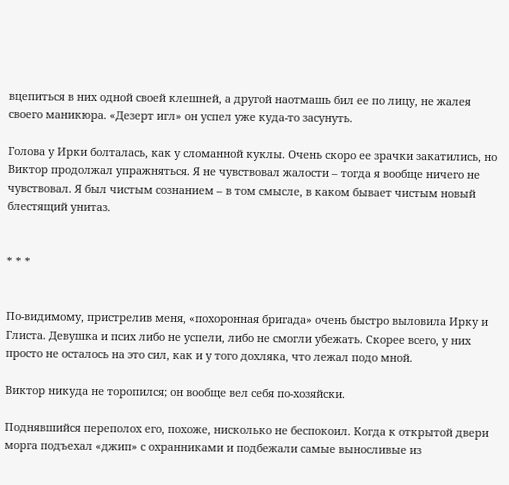вцепиться в них одной своей клешней, а другой наотмашь бил ее по лицу, не жалея своего маникюра. «Дезерт игл» он успел уже куда-то засунуть.

Голова у Ирки болталась, как у сломанной куклы. Очень скоро ее зрачки закатились, но Виктор продолжал упражняться. Я не чувствовал жалости – тогда я вообще ничего не чувствовал. Я был чистым сознанием – в том смысле, в каком бывает чистым новый блестящий унитаз.


* * *


По-видимому, пристрелив меня, «похоронная бригада» очень быстро выловила Ирку и Глиста. Девушка и псих либо не успели, либо не смогли убежать. Скорее всего, у них просто не осталось на это сил, как и у того дохляка, что лежал подо мной.

Виктор никуда не торопился; он вообще вел себя по-хозяйски.

Поднявшийся переполох его, похоже, нисколько не беспокоил. Когда к открытой двери морга подъехал «джип» с охранниками и подбежали самые выносливые из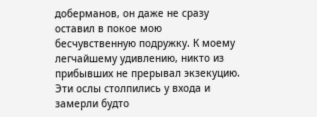доберманов, он даже не сразу оставил в покое мою бесчувственную подружку. К моему легчайшему удивлению, никто из прибывших не прерывал экзекуцию. Эти ослы столпились у входа и замерли будто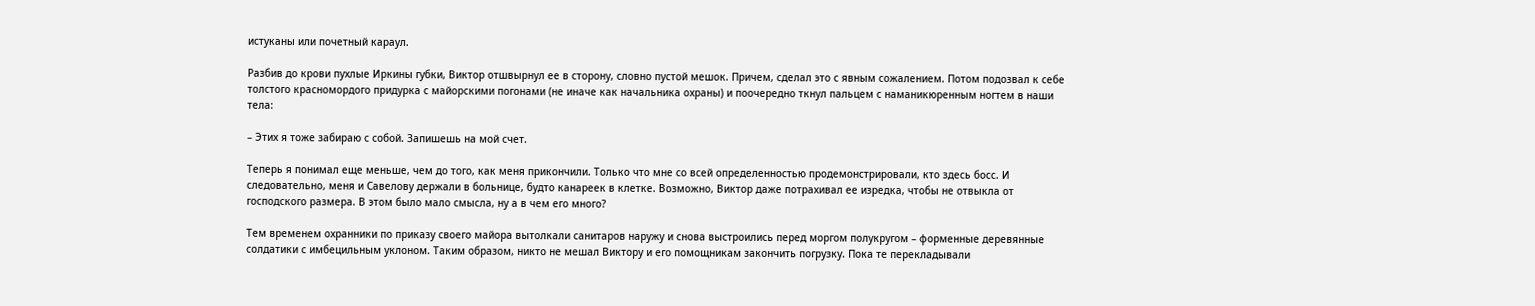истуканы или почетный караул.

Разбив до крови пухлые Иркины губки, Виктор отшвырнул ее в сторону, словно пустой мешок. Причем, сделал это с явным сожалением. Потом подозвал к себе толстого красномордого придурка с майорскими погонами (не иначе как начальника охраны) и поочередно ткнул пальцем с наманикюренным ногтем в наши тела:

– Этих я тоже забираю с собой. Запишешь на мой счет.

Теперь я понимал еще меньше, чем до того, как меня прикончили. Только что мне со всей определенностью продемонстрировали, кто здесь босс. И следовательно, меня и Савелову держали в больнице, будто канареек в клетке. Возможно, Виктор даже потрахивал ее изредка, чтобы не отвыкла от господского размера. В этом было мало смысла, ну а в чем его много?

Тем временем охранники по приказу своего майора вытолкали санитаров наружу и снова выстроились перед моргом полукругом – форменные деревянные солдатики с имбецильным уклоном. Таким образом, никто не мешал Виктору и его помощникам закончить погрузку. Пока те перекладывали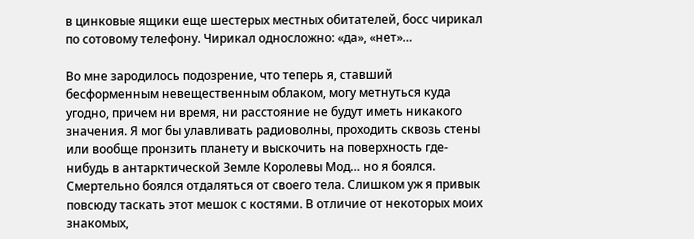в цинковые ящики еще шестерых местных обитателей, босс чирикал по сотовому телефону. Чирикал односложно: «да», «нет»…

Во мне зародилось подозрение, что теперь я, ставший бесформенным невещественным облаком, могу метнуться куда угодно, причем ни время, ни расстояние не будут иметь никакого значения. Я мог бы улавливать радиоволны, проходить сквозь стены или вообще пронзить планету и выскочить на поверхность где-нибудь в антарктической Земле Королевы Мод… но я боялся. Смертельно боялся отдаляться от своего тела. Слишком уж я привык повсюду таскать этот мешок с костями. В отличие от некоторых моих знакомых,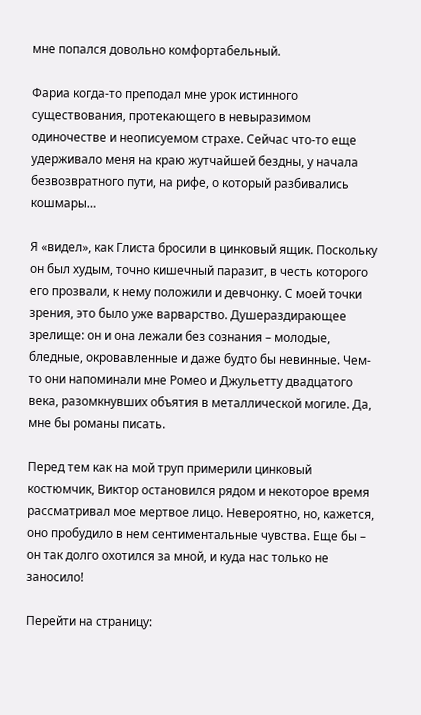мне попался довольно комфортабельный.

Фариа когда-то преподал мне урок истинного существования, протекающего в невыразимом одиночестве и неописуемом страхе. Сейчас что-то еще удерживало меня на краю жутчайшей бездны, у начала безвозвратного пути, на рифе, о который разбивались кошмары…

Я «видел», как Глиста бросили в цинковый ящик. Поскольку он был худым, точно кишечный паразит, в честь которого его прозвали, к нему положили и девчонку. С моей точки зрения, это было уже варварство. Душераздирающее зрелище: он и она лежали без сознания – молодые, бледные, окровавленные и даже будто бы невинные. Чем-то они напоминали мне Ромео и Джульетту двадцатого века, разомкнувших объятия в металлической могиле. Да, мне бы романы писать.

Перед тем как на мой труп примерили цинковый костюмчик, Виктор остановился рядом и некоторое время рассматривал мое мертвое лицо. Невероятно, но, кажется, оно пробудило в нем сентиментальные чувства. Еще бы – он так долго охотился за мной, и куда нас только не заносило!

Перейти на страницу: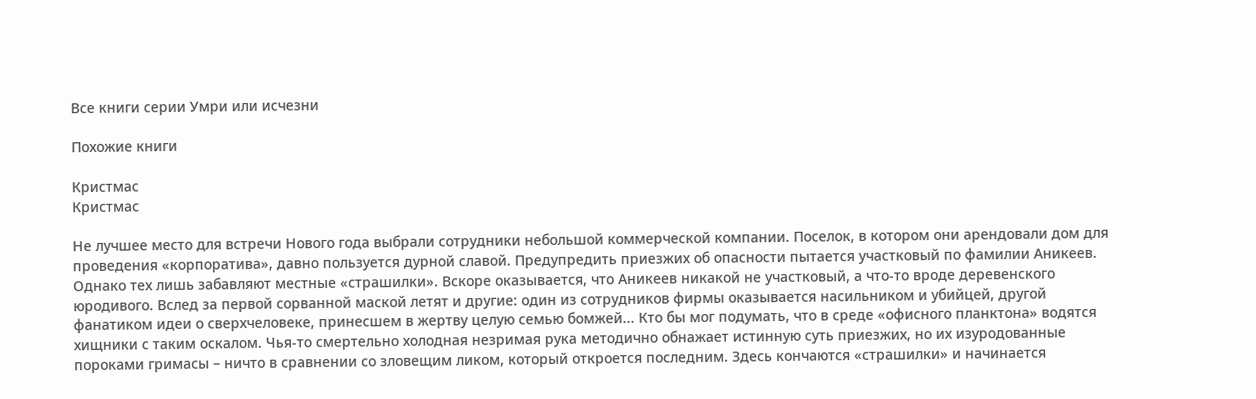Все книги серии Умри или исчезни

Похожие книги

Кристмас
Кристмас

Не лучшее место для встречи Нового года выбрали сотрудники небольшой коммерческой компании. Поселок, в котором они арендовали дом для проведения «корпоратива», давно пользуется дурной славой. Предупредить приезжих об опасности пытается участковый по фамилии Аникеев. Однако тех лишь забавляют местные «страшилки». Вскоре оказывается, что Аникеев никакой не участковый, а что-то вроде деревенского юродивого. Вслед за первой сорванной маской летят и другие: один из сотрудников фирмы оказывается насильником и убийцей, другой фанатиком идеи о сверхчеловеке, принесшем в жертву целую семью бомжей... Кто бы мог подумать, что в среде «офисного планктона» водятся хищники с таким оскалом. Чья-то смертельно холодная незримая рука методично обнажает истинную суть приезжих, но их изуродованные пороками гримасы – ничто в сравнении со зловещим ликом, который откроется последним. Здесь кончаются «страшилки» и начинается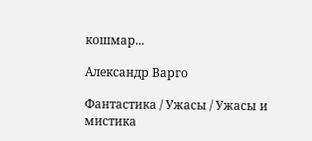кошмар...

Александр Варго

Фантастика / Ужасы / Ужасы и мистика